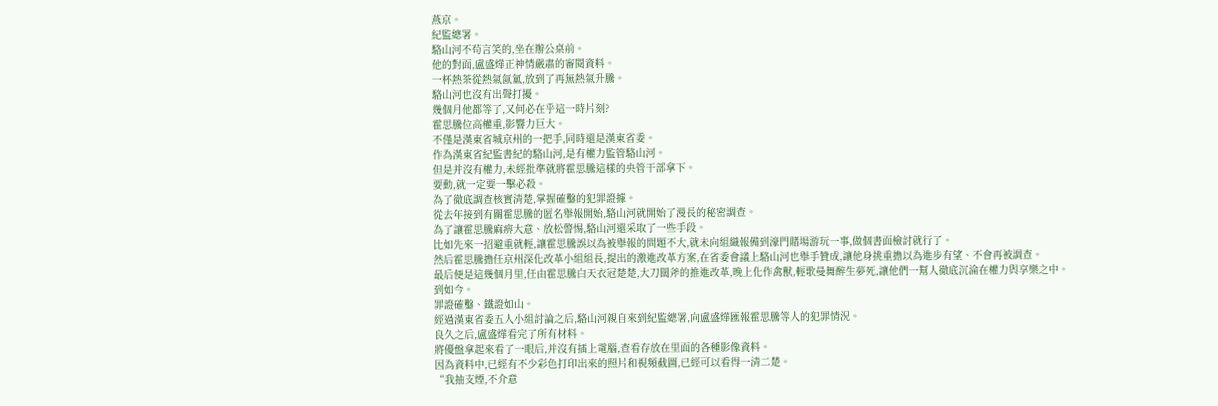燕京。
紀監總署。
駱山河不茍言笑的,坐在辦公桌前。
他的對面,盧盛燁正神情嚴肅的審閱資料。
一杯熱茶從熱氣氤氳,放到了再無熱氣升騰。
駱山河也沒有出聲打擾。
幾個月他都等了,又何必在乎這一時片刻?
霍思騰位高權重,影響力巨大。
不僅是漢東省城京州的一把手,同時還是漢東省委。
作為漢東省紀監書紀的駱山河,是有權力監管駱山河。
但是并沒有權力,未經批準就將霍思騰這樣的央管干部拿下。
要動,就一定要一擊必殺。
為了徹底調查核實清楚,掌握確鑿的犯罪證據。
從去年接到有關霍思騰的匿名舉報開始,駱山河就開始了漫長的秘密調查。
為了讓霍思騰麻痹大意、放松警惕,駱山河還采取了一些手段。
比如先來一招避重就輕,讓霍思騰誤以為被舉報的問題不大,就未向組織報備到濠門賭場游玩一事,做個書面檢討就行了。
然后霍思騰擔任京州深化改革小組組長,提出的激進改革方案,在省委會議上駱山河也舉手贊成,讓他身挑重擔以為進步有望、不會再被調查。
最后便是這幾個月里,任由霍思騰白天衣冠楚楚,大刀闊斧的推進改革,晚上化作禽獸,輕歌曼舞醉生夢死,讓他們一幫人徹底沉淪在權力與享樂之中。
到如今。
罪證確鑿、鐵證如山。
經過漢東省委五人小組討論之后,駱山河親自來到紀監總署,向盧盛燁匯報霍思騰等人的犯罪情況。
良久之后,盧盛燁看完了所有材料。
將優盤拿起來看了一眼后,并沒有插上電腦,查看存放在里面的各種影像資料。
因為資料中,已經有不少彩色打印出來的照片和視頻截圖,已經可以看得一清二楚。
“我抽支煙,不介意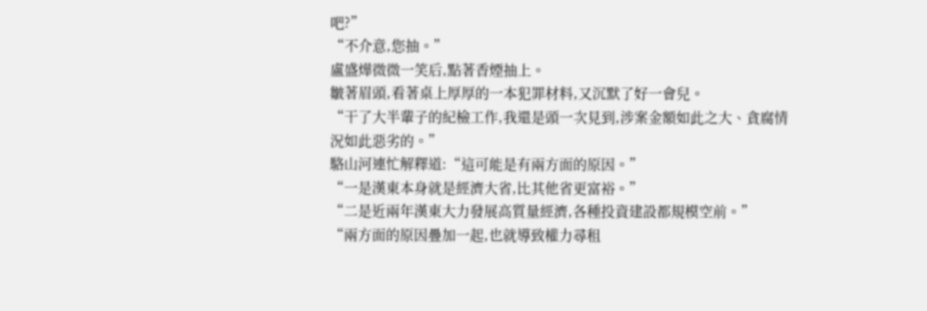吧?”
“不介意,您抽。”
盧盛燁微微一笑后,點著香煙抽上。
皺著眉頭,看著桌上厚厚的一本犯罪材料,又沉默了好一會兒。
“干了大半輩子的紀檢工作,我還是頭一次見到,涉案金額如此之大、貪腐情況如此惡劣的。”
駱山河連忙解釋道:“這可能是有兩方面的原因。”
“一是漢東本身就是經濟大省,比其他省更富裕。”
“二是近兩年漢東大力發展高質量經濟,各種投資建設都規模空前。”
“兩方面的原因疊加一起,也就導致權力尋租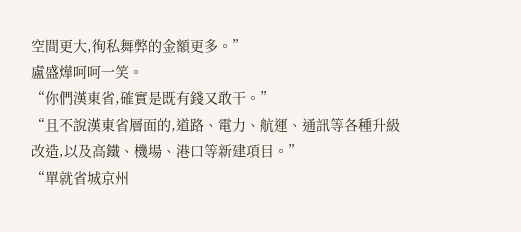空間更大,徇私舞弊的金額更多。”
盧盛燁呵呵一笑。
“你們漢東省,確實是既有錢又敢干。”
“且不說漢東省層面的,道路、電力、航運、通訊等各種升級改造,以及高鐵、機場、港口等新建項目。”
“單就省城京州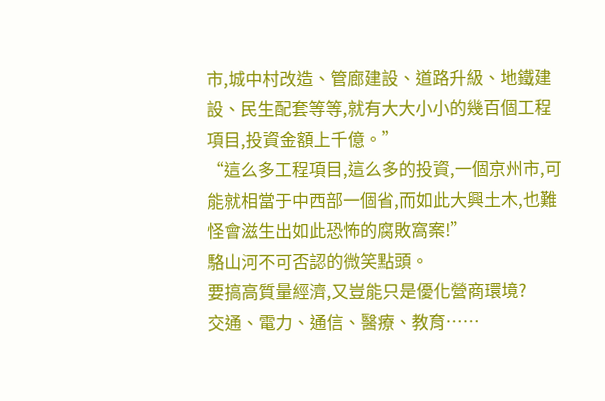市,城中村改造、管廊建設、道路升級、地鐵建設、民生配套等等,就有大大小小的幾百個工程項目,投資金額上千億。”
“這么多工程項目,這么多的投資,一個京州市,可能就相當于中西部一個省,而如此大興土木,也難怪會滋生出如此恐怖的腐敗窩案!”
駱山河不可否認的微笑點頭。
要搞高質量經濟,又豈能只是優化營商環境?
交通、電力、通信、醫療、教育……